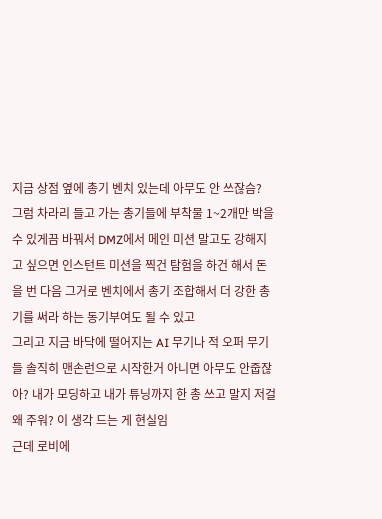지금 상점 옆에 총기 벤치 있는데 아무도 안 쓰잖슴?
그럼 차라리 들고 가는 총기들에 부착물 1~2개만 박을 수 있게끔 바꿔서 DMZ에서 메인 미션 말고도 강해지고 싶으면 인스턴트 미션을 찍건 탐험을 하건 해서 돈을 번 다음 그거로 벤치에서 총기 조합해서 더 강한 총기를 써라 하는 동기부여도 될 수 있고
그리고 지금 바닥에 떨어지는 AI 무기나 적 오퍼 무기들 솔직히 맨손런으로 시작한거 아니면 아무도 안줍잖아? 내가 모딩하고 내가 튜닝까지 한 총 쓰고 말지 저걸 왜 주워? 이 생각 드는 게 현실임
근데 로비에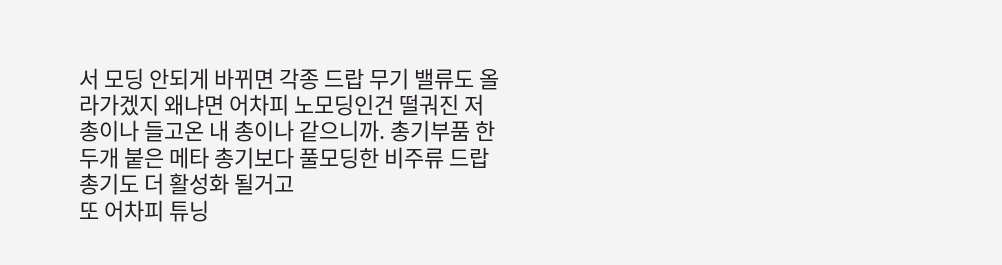서 모딩 안되게 바뀌면 각종 드랍 무기 밸류도 올라가겠지 왜냐면 어차피 노모딩인건 떨궈진 저 총이나 들고온 내 총이나 같으니까. 총기부품 한 두개 붙은 메타 총기보다 풀모딩한 비주류 드랍 총기도 더 활성화 될거고
또 어차피 튜닝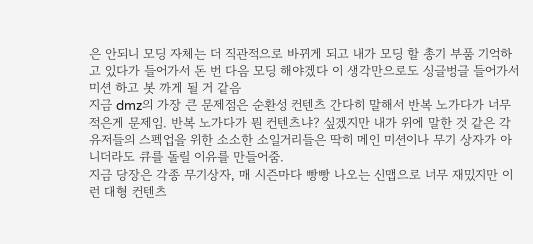은 안되니 모딩 자체는 더 직관적으로 바뀌게 되고 내가 모딩 할 총기 부품 기억하고 있다가 들어가서 돈 번 다음 모딩 해야겠다 이 생각만으로도 싱글벙글 들어가서 미션 하고 봇 까게 될 거 같음
지금 dmz의 가장 큰 문제점은 순환성 컨텐츠 간다히 말해서 반복 노가다가 너무 적은게 문제임. 반복 노가다가 뭔 컨텐츠냐? 싶겠지만 내가 위에 말한 것 같은 각 유저들의 스펙업을 위한 소소한 소일거리들은 딱히 메인 미션이나 무기 상자가 아니더라도 큐를 돌릴 이유를 만들어줌.
지금 당장은 각종 무기상자, 매 시즌마다 빵빵 나오는 신맵으로 너무 재밌지만 이런 대형 컨텐츠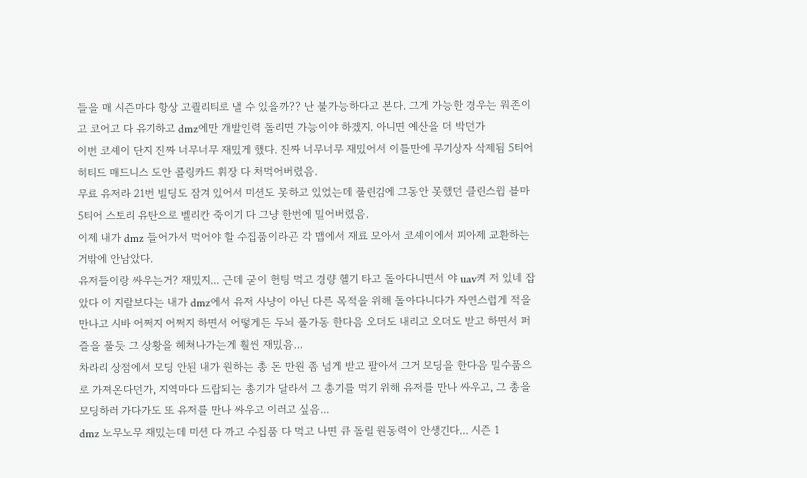들을 매 시즌마다 항상 고퀄리티로 낼 수 있을까?? 난 불가능하다고 본다. 그게 가능한 경우는 워존이고 코어고 다 유기하고 dmz에만 개발인력 돌리면 가능이야 하겠지. 아니면 예산을 더 박던가
이번 코셰이 단지 진짜 너무너무 재밌게 했다. 진짜 너무너무 재밌어서 이틀만에 무기상자 삭제됨 5티어 히티드 매드니스 도안 콜링카드 휘장 다 처먹어버렸음.
무료 유저라 21번 빌딩도 잠겨 있어서 미션도 못하고 있었는데 풀린김에 그동안 못했던 클린스윕 블마 5티어 스토리 유탄으로 벨리칸 죽이기 다 그냥 한번에 밀어버렸음.
이제 내가 dmz 들어가서 먹어야 할 수집품이라곤 각 맵에서 재료 모아서 코셰이에서 피아제 교환하는거밖에 안남았다.
유저들이랑 싸우는거? 재밌지... 근데 굳이 헌팅 먹고 경량 헬기 타고 돌아다니면서 야 uav켜 저 있네 잡았다 이 지랄보다는 내가 dmz에서 유저 사냥이 아닌 다른 목적을 위해 돌아다니다가 자연스럽게 적을 만나고 시바 어쩌지 어쩌지 하면서 어떻게든 두뇌 풀가동 한다음 오더도 내리고 오더도 받고 하면서 퍼즐을 풀듯 그 상황을 헤쳐나가는게 훨씬 재밌음...
차라리 상점에서 모딩 안된 내가 원하는 총 돈 만원 좀 넘게 받고 팔아서 그거 모딩을 한다음 밀수품으로 가져온다던가, 지역마다 드랍되는 총기가 달라서 그 총기를 먹기 위해 유저를 만나 싸우고, 그 총을 모딩하러 가다가도 또 유저를 만나 싸우고 이러고 싶음...
dmz 노무노무 재밌는데 미션 다 까고 수집품 다 먹고 나면 큐 돌릴 원동력이 안생긴다... 시즌 1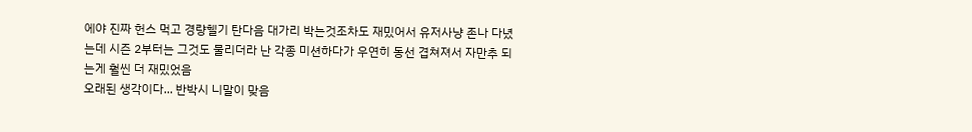에야 진짜 헌스 먹고 경량헬기 탄다음 대가리 박는것조차도 재밌어서 유저사냥 존나 다녔는데 시즌 2부터는 그것도 물리더라 난 각종 미션하다가 우연히 동선 겹쳐져서 자만추 되는게 훨씬 더 재밌었음
오래된 생각이다... 반박시 니말이 맞음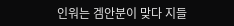인워는 겜안분이 맞다 지들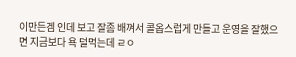이만든겜 인데 보고 잘좀 배껴서 콜옵스럽게 만들고 운영을 잘했으면 지금보다 욕 덜먹는데 ㄹㅇ